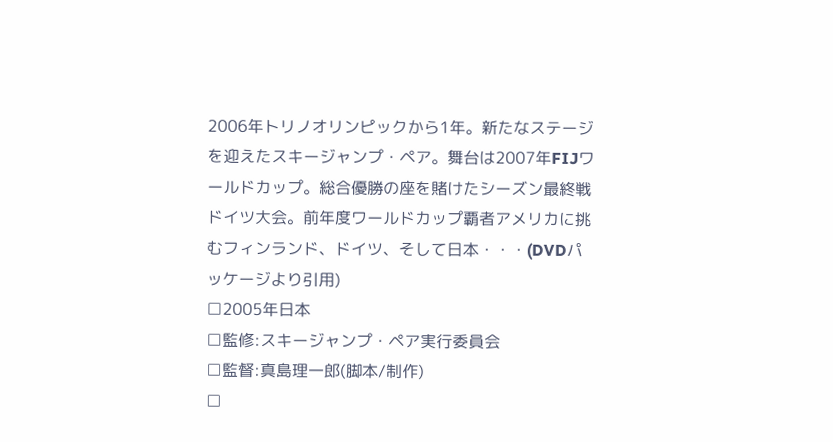2006年トリノオリンピックから1年。新たなステージを迎えたスキージャンプ・ペア。舞台は2007年FIJワールドカップ。総合優勝の座を賭けたシーズン最終戦ドイツ大会。前年度ワールドカップ覇者アメリカに挑むフィンランド、ドイツ、そして日本・・・(DVDパッケージより引用)
□2005年日本
□監修:スキージャンプ・ペア実行委員会
□監督:真島理一郎(脚本/制作)
□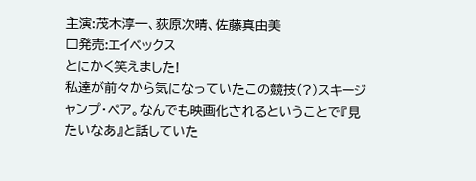主演:茂木淳一、荻原次晴、佐藤真由美
□発売:エイベックス
とにかく笑えました!
私達が前々から気になっていたこの競技(?)スキージャンプ・ペア。なんでも映画化されるということで『見たいなあ』と話していた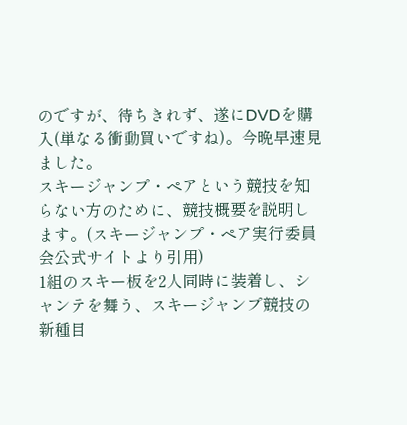のですが、待ちきれず、遂にDVDを購入(単なる衝動買いですね)。今晩早速見ました。
スキージャンプ・ペアという競技を知らない方のために、競技概要を説明します。(スキージャンプ・ペア実行委員会公式サイトより引用)
1組のスキー板を2人同時に装着し、シャンテを舞う、スキージャンプ競技の新種目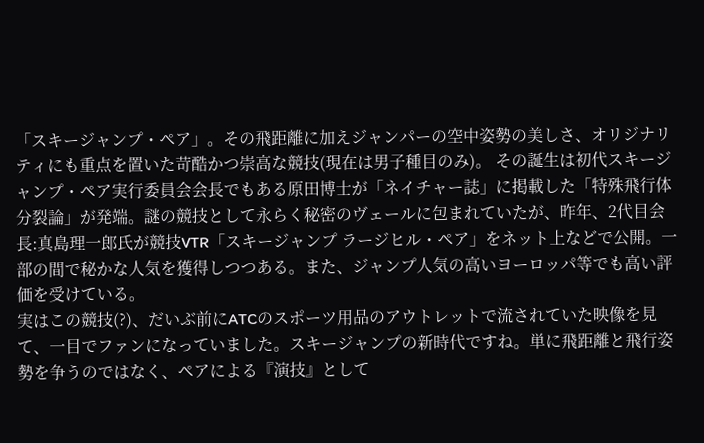「スキージャンプ・ペア」。その飛距離に加えジャンパーの空中姿勢の美しさ、オリジナリティにも重点を置いた苛酷かつ崇高な競技(現在は男子種目のみ)。 その誕生は初代スキージャンプ・ペア実行委員会会長でもある原田博士が「ネイチャー誌」に掲載した「特殊飛行体分裂論」が発端。謎の競技として永らく秘密のヴェールに包まれていたが、昨年、2代目会長:真島理一郎氏が競技VTR「スキージャンプ ラージヒル・ペア」をネット上などで公開。一部の間で秘かな人気を獲得しつつある。また、ジャンプ人気の高いヨーロッパ等でも高い評価を受けている。
実はこの競技(?)、だいぶ前にATCのスポーツ用品のアウトレットで流されていた映像を見て、一目でファンになっていました。スキージャンプの新時代ですね。単に飛距離と飛行姿勢を争うのではなく、ペアによる『演技』として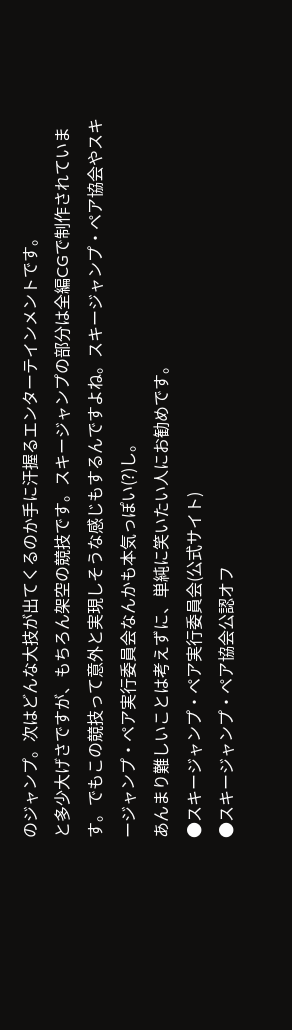のジャンプ。次はどんな大技が出てくるのか手に汗握るエンターテインメントです。
と多少大げさですが、もちろん架空の競技です。スキージャンプの部分は全編CGで制作されています。でもこの競技って意外と実現しそうな感じもするんですよね。スキージャンプ・ペア協会やスキージャンプ・ペア実行委員会なんかも本気っぽい(?)し。
あんまり難しいことは考えずに、単純に笑いたい人にお勧めです。
●スキージャンプ・ペア実行委員会(公式サイト)
●スキージャンプ・ペア協会公認オフ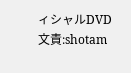ィシャルDVD
文責:shotam